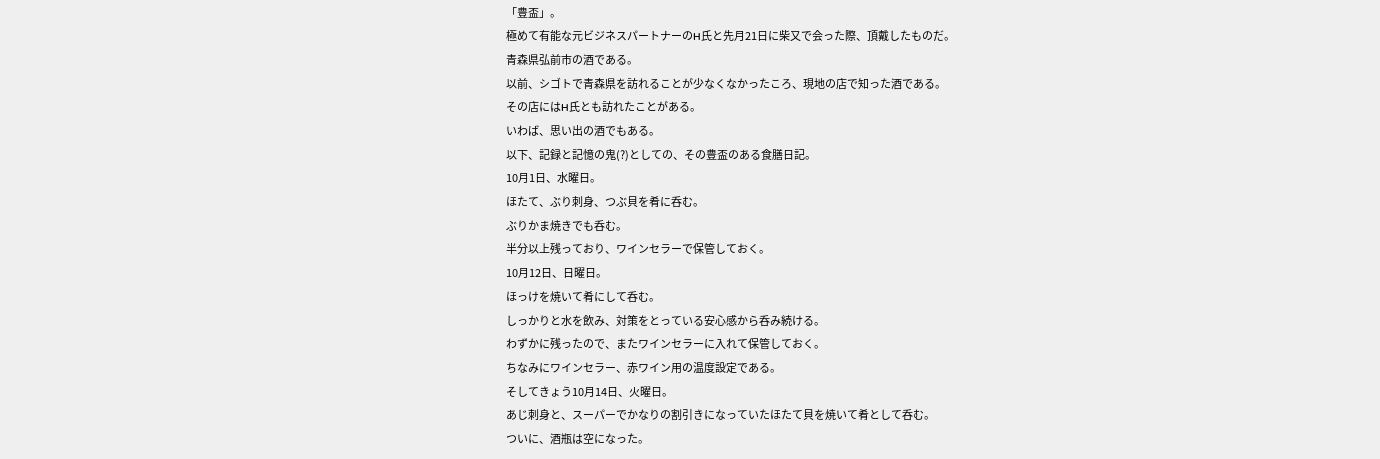「豊盃」。
極めて有能な元ビジネスパートナーのH氏と先月21日に柴又で会った際、頂戴したものだ。
青森県弘前市の酒である。
以前、シゴトで青森県を訪れることが少なくなかったころ、現地の店で知った酒である。
その店にはH氏とも訪れたことがある。
いわば、思い出の酒でもある。
以下、記録と記憶の鬼(?)としての、その豊盃のある食膳日記。
10月1日、水曜日。
ほたて、ぶり刺身、つぶ貝を肴に呑む。
ぶりかま焼きでも呑む。
半分以上残っており、ワインセラーで保管しておく。
10月12日、日曜日。
ほっけを焼いて肴にして呑む。
しっかりと水を飲み、対策をとっている安心感から呑み続ける。
わずかに残ったので、またワインセラーに入れて保管しておく。
ちなみにワインセラー、赤ワイン用の温度設定である。
そしてきょう10月14日、火曜日。
あじ刺身と、スーパーでかなりの割引きになっていたほたて貝を焼いて肴として呑む。
ついに、酒瓶は空になった。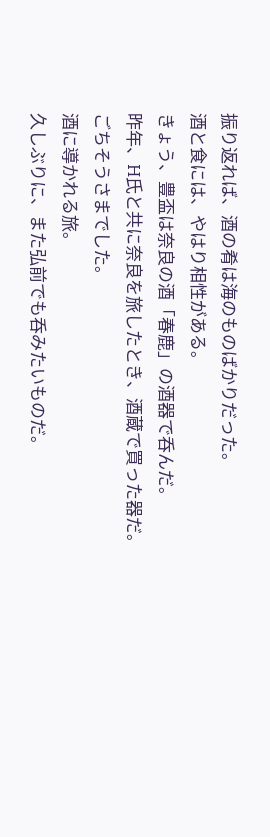振り返れば、酒の肴は海のものばかりだった。
酒と食には、やはり相性がある。
きょう、豊盃は奈良の酒「春鹿」の酒器で呑んだ。
昨年、H氏と共に奈良を旅したとき、酒蔵で買った器だ。
ごちそうさまでした。
酒に導かれる旅。
久しぶりに、また弘前でも呑みたいものだ。